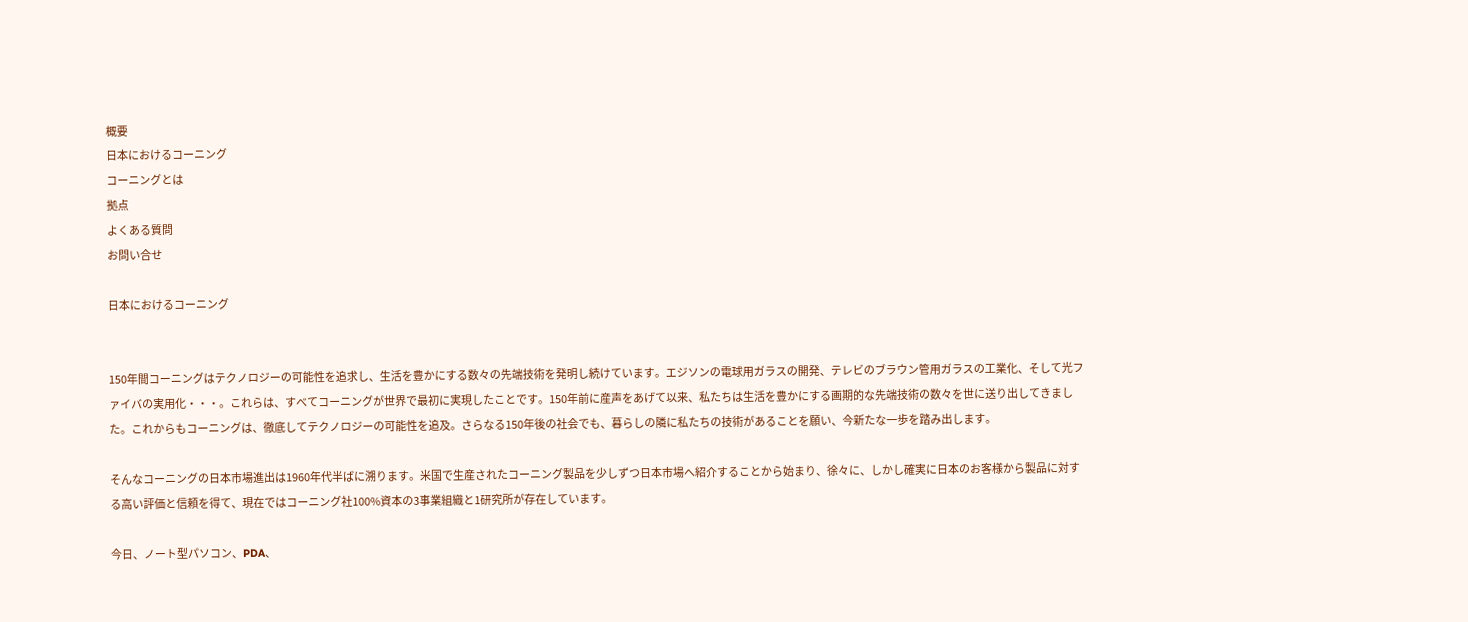概要
日本におけるコーニング
コーニングとは
拠点
よくある質問
お問い合せ

日本におけるコーニング


150年間コーニングはテクノロジーの可能性を追求し、生活を豊かにする数々の先端技術を発明し続けています。エジソンの電球用ガラスの開発、テレビのブラウン管用ガラスの工業化、そして光ファイバの実用化・・・。これらは、すべてコーニングが世界で最初に実現したことです。150年前に産声をあげて以来、私たちは生活を豊かにする画期的な先端技術の数々を世に送り出してきました。これからもコーニングは、徹底してテクノロジーの可能性を追及。さらなる150年後の社会でも、暮らしの隣に私たちの技術があることを願い、今新たな一歩を踏み出します。

そんなコーニングの日本市場進出は1960年代半ばに溯ります。米国で生産されたコーニング製品を少しずつ日本市場へ紹介することから始まり、徐々に、しかし確実に日本のお客様から製品に対する高い評価と信頼を得て、現在ではコーニング社100%資本の3事業組織と1研究所が存在しています。

今日、ノート型パソコン、PDA、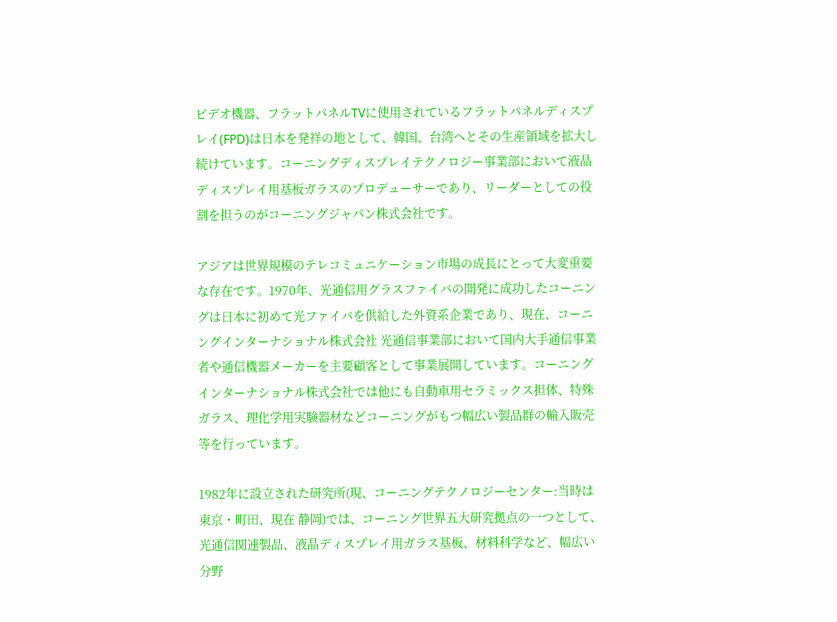ビデオ機器、フラットパネルTVに使用されているフラットパネルディスプレイ(FPD)は日本を発祥の地として、韓国、台湾へとその生産領域を拡大し続けています。コーニングディスプレイテクノロジー事業部において液晶ディスプレイ用基板ガラスのプロデューサーであり、リーダーとしての役割を担うのがコーニングジャパン株式会社です。

アジアは世界規模のテレコミュニケーション市場の成長にとって大変重要な存在です。1970年、光通信用グラスファイバの開発に成功したコーニングは日本に初めて光ファイバを供給した外資系企業であり、現在、コーニングインターナショナル株式会社 光通信事業部において国内大手通信事業者や通信機器メーカーを主要顧客として事業展開しています。コーニングインターナショナル株式会社では他にも自動車用セラミックス担体、特殊ガラス、理化学用実験器材などコーニングがもつ幅広い製品群の輸入販売等を行っています。

1982年に設立された研究所(現、コーニングテクノロジーセンター:当時は東京・町田、現在 静岡)では、コーニング世界五大研究拠点の一つとして、光通信関連製品、液晶ディスプレイ用ガラス基板、材料科学など、幅広い分野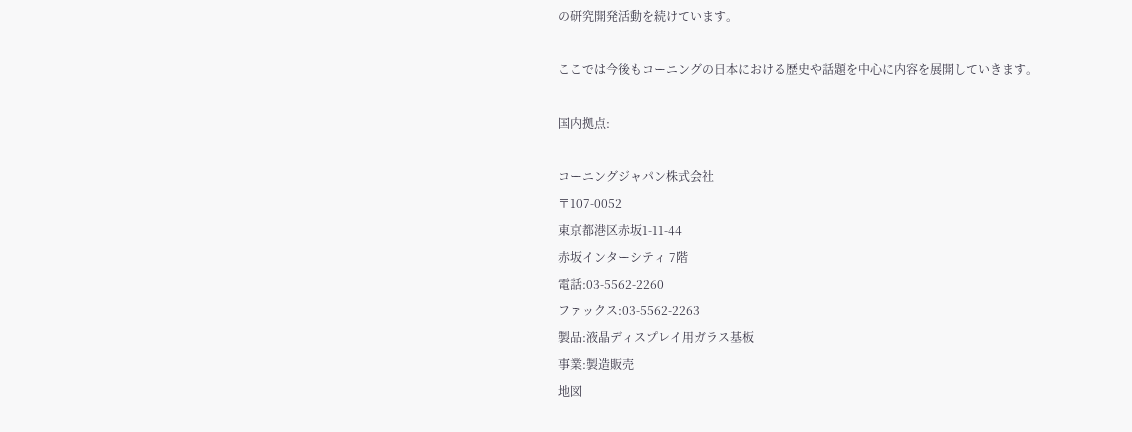の研究開発活動を続けています。

ここでは今後もコーニングの日本における歴史や話題を中心に内容を展開していきます。

国内拠点:

コーニングジャパン株式会社
〒107-0052
東京都港区赤坂1-11-44
赤坂インターシティ 7階
電話:03-5562-2260
ファックス:03-5562-2263
製品:液晶ディスプレイ用ガラス基板
事業:製造販売
地図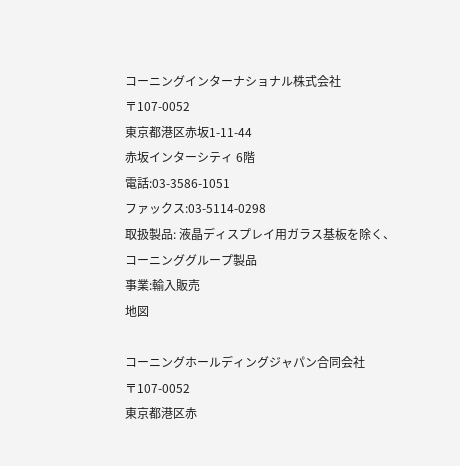コーニングインターナショナル株式会社
〒107-0052
東京都港区赤坂1-11-44
赤坂インターシティ 6階
電話:03-3586-1051
ファックス:03-5114-0298
取扱製品: 液晶ディスプレイ用ガラス基板を除く、
コーニンググループ製品
事業:輸入販売
地図

コーニングホールディングジャパン合同会社
〒107-0052
東京都港区赤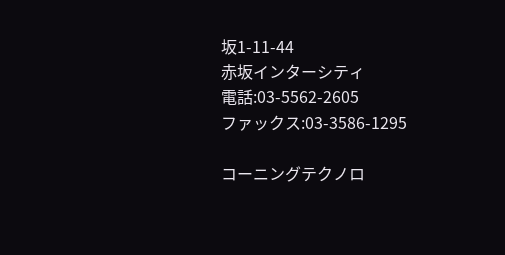坂1-11-44
赤坂インターシティ
電話:03-5562-2605
ファックス:03-3586-1295

コーニングテクノロ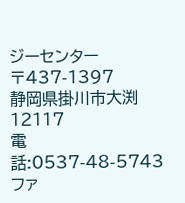ジーセンター
〒437-1397
静岡県掛川市大渕12117
電話:0537-48-5743
ファ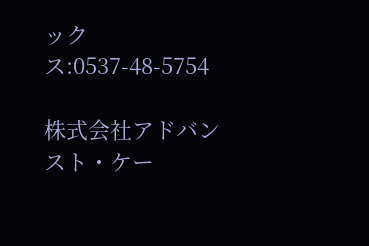ックス:0537-48-5754

株式会社アドバンスト・ケー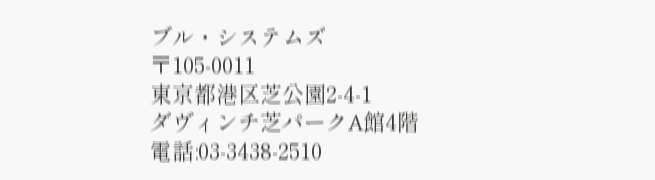ブル・システムズ
〒105-0011
東京都港区芝公園2-4-1
ダヴィンチ芝パークA館4階
電話:03-3438-2510